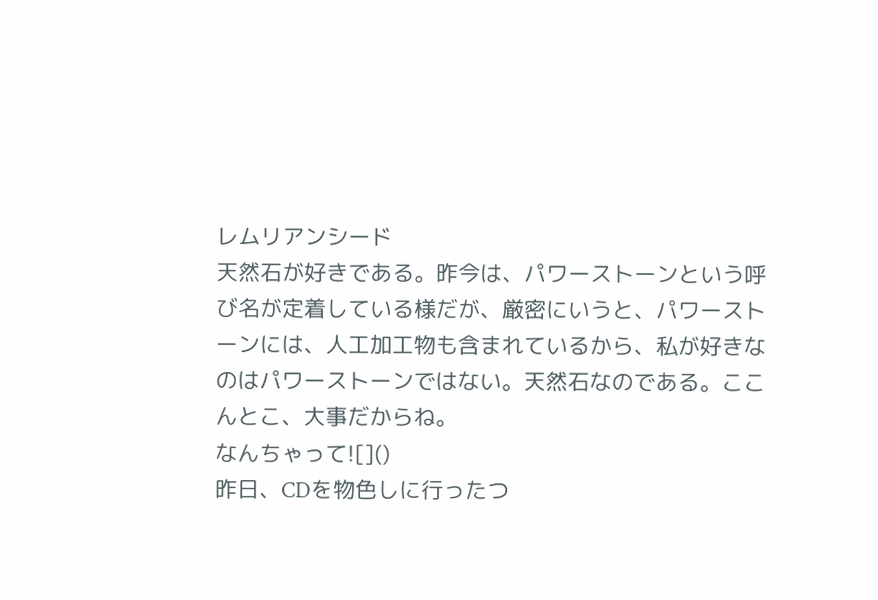レムリアンシード
天然石が好きである。昨今は、パワーストーンという呼び名が定着している様だが、厳密にいうと、パワーストーンには、人工加工物も含まれているから、私が好きなのはパワーストーンではない。天然石なのである。ここんとこ、大事だからね。
なんちゃって![]()
昨日、CDを物色しに行ったつ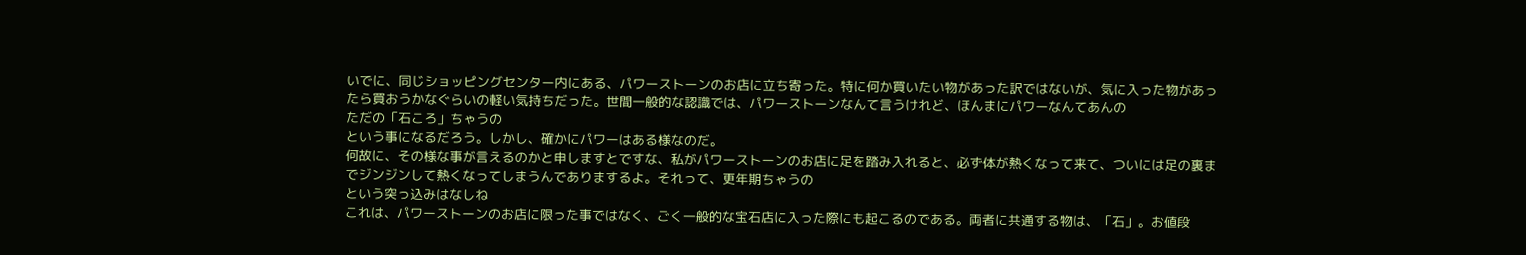いでに、同じショッピングセンター内にある、パワーストーンのお店に立ち寄った。特に何か買いたい物があった訳ではないが、気に入った物があったら買おうかなぐらいの軽い気持ちだった。世間一般的な認識では、パワーストーンなんて言うけれど、ほんまにパワーなんてあんの
ただの「石ころ」ちゃうの
という事になるだろう。しかし、確かにパワーはある様なのだ。
何故に、その様な事が言えるのかと申しますとですな、私がパワーストーンのお店に足を踏み入れると、必ず体が熱くなって来て、ついには足の裏までジンジンして熱くなってしまうんでありまするよ。それって、更年期ちゃうの
という突っ込みはなしね
これは、パワーストーンのお店に限った事ではなく、ごく一般的な宝石店に入った際にも起こるのである。両者に共通する物は、「石」。お値段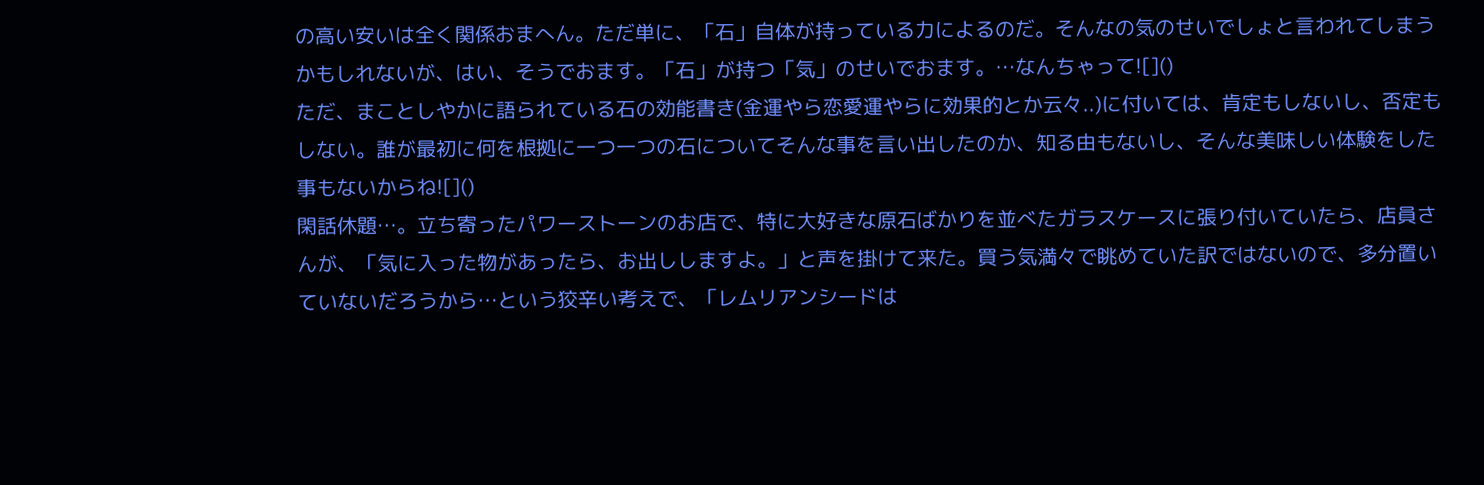の高い安いは全く関係おまへん。ただ単に、「石」自体が持っている力によるのだ。そんなの気のせいでしょと言われてしまうかもしれないが、はい、そうでおます。「石」が持つ「気」のせいでおます。…なんちゃって![]()
ただ、まことしやかに語られている石の効能書き(金運やら恋愛運やらに効果的とか云々..)に付いては、肯定もしないし、否定もしない。誰が最初に何を根拠に一つ一つの石についてそんな事を言い出したのか、知る由もないし、そんな美味しい体験をした事もないからね![]()
閑話休題…。立ち寄ったパワーストーンのお店で、特に大好きな原石ばかりを並べたガラスケースに張り付いていたら、店員さんが、「気に入った物があったら、お出ししますよ。」と声を掛けて来た。買う気満々で眺めていた訳ではないので、多分置いていないだろうから…という狡辛い考えで、「レムリアンシードは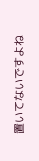置いてないですよね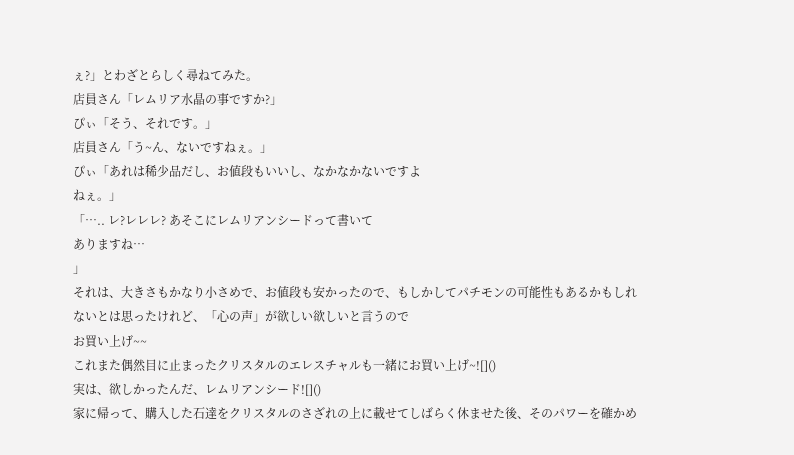ぇ?」とわざとらしく尋ねてみた。
店員さん「レムリア水晶の事ですか?」
ぴぃ「そう、それです。」
店員さん「う~ん、ないですねぇ。」
ぴぃ「あれは稀少品だし、お値段もいいし、なかなかないですよ
ねぇ。」
「….. レ?レレレ? あそこにレムリアンシードって書いて
ありますね…
」
それは、大きさもかなり小さめで、お値段も安かったので、もしかしてパチモンの可能性もあるかもしれないとは思ったけれど、「心の声」が欲しい欲しいと言うので
お買い上げ~~
これまた偶然目に止まったクリスタルのエレスチャルも一緒にお買い上げ~![]()
実は、欲しかったんだ、レムリアンシード![]()
家に帰って、購入した石達をクリスタルのさざれの上に載せてしばらく休ませた後、そのパワーを確かめ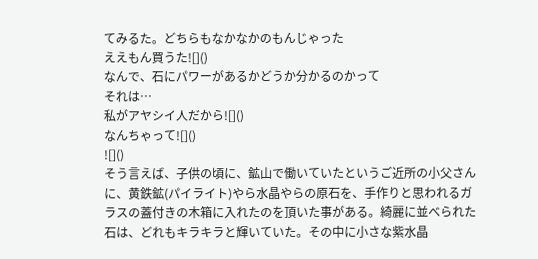てみるた。どちらもなかなかのもんじゃった
ええもん買うた![]()
なんで、石にパワーがあるかどうか分かるのかって
それは…
私がアヤシイ人だから![]()
なんちゃって![]()
![]()
そう言えば、子供の頃に、鉱山で働いていたというご近所の小父さんに、黄鉄鉱(パイライト)やら水晶やらの原石を、手作りと思われるガラスの蓋付きの木箱に入れたのを頂いた事がある。綺麗に並べられた石は、どれもキラキラと輝いていた。その中に小さな紫水晶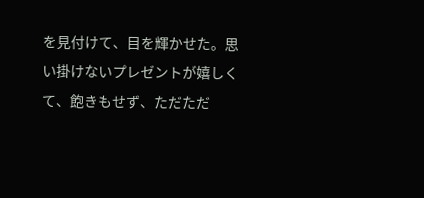を見付けて、目を輝かせた。思い掛けないプレゼントが嬉しくて、飽きもせず、ただただ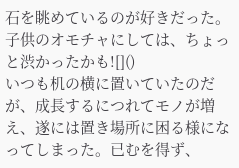石を眺めているのが好きだった。子供のオモチャにしては、ちょっと渋かったかも![]()
いつも机の横に置いていたのだが、成長するにつれてモノが増え、遂には置き場所に困る様になってしまった。已むを得ず、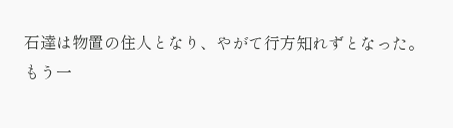石達は物置の住人となり、やがて行方知れずとなった。
もう一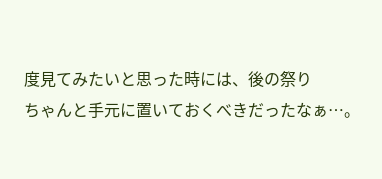度見てみたいと思った時には、後の祭り
ちゃんと手元に置いておくべきだったなぁ…。